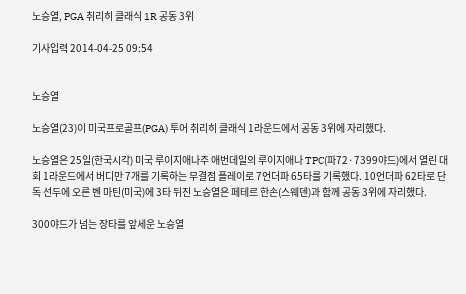노승열, PGA 취리히 클래식 1R 공동 3위

기사입력 2014-04-25 09:54


노승열

노승열(23)이 미국프로골프(PGA) 투어 취리히 클래식 1라운드에서 공동 3위에 자리했다.

노승열은 25일(한국시각) 미국 루이지애나주 애번데일의 루이지애나 TPC(파72·7399야드)에서 열린 대회 1라운드에서 버디만 7개를 기록하는 무결점 플레이로 7언더파 65타를 기록했다. 10언더파 62타로 단독 선두에 오른 벤 마틴(미국)에 3타 뒤진 노승열은 페테르 한손(스웨덴)과 함께 공동 3위에 자리했다.

300야드가 넘는 장타를 앞세운 노승열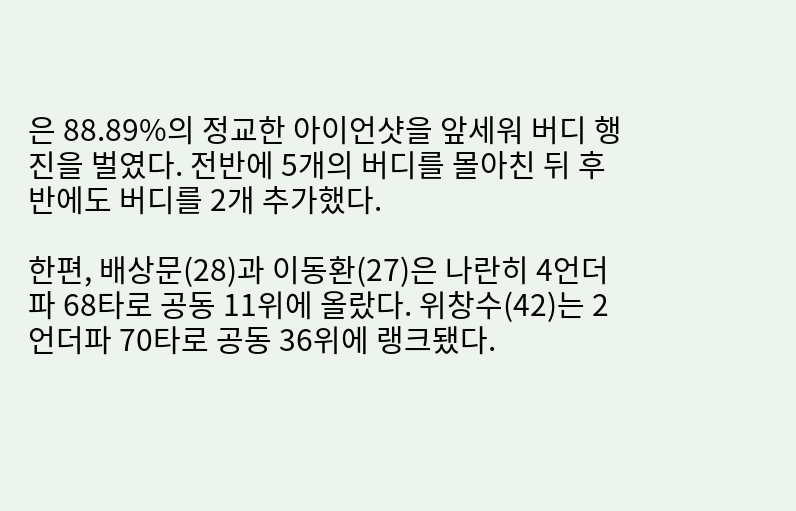은 88.89%의 정교한 아이언샷을 앞세워 버디 행진을 벌였다. 전반에 5개의 버디를 몰아친 뒤 후반에도 버디를 2개 추가했다.

한편, 배상문(28)과 이동환(27)은 나란히 4언더파 68타로 공동 11위에 올랐다. 위창수(42)는 2언더파 70타로 공동 36위에 랭크됐다.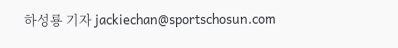하성룡 기자 jackiechan@sportschosun.com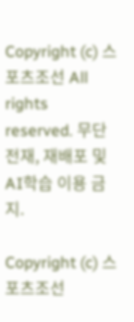Copyright (c) 스포츠조선 All rights reserved. 무단 전재, 재배포 및 AI학습 이용 금지.

Copyright (c) 스포츠조선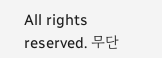All rights reserved. 무단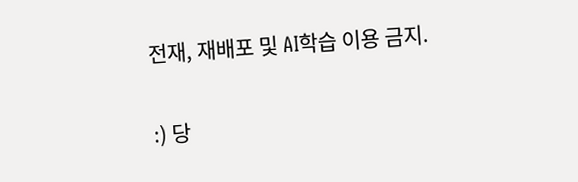전재, 재배포 및 AI학습 이용 금지.

:) 당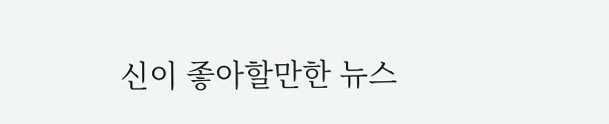신이 좋아할만한 뉴스